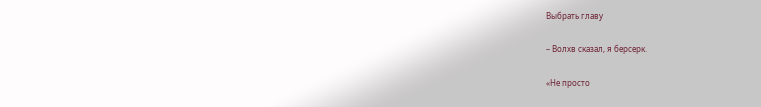Выбрать главу

– Волхв сказал, я берсерк.

«Не просто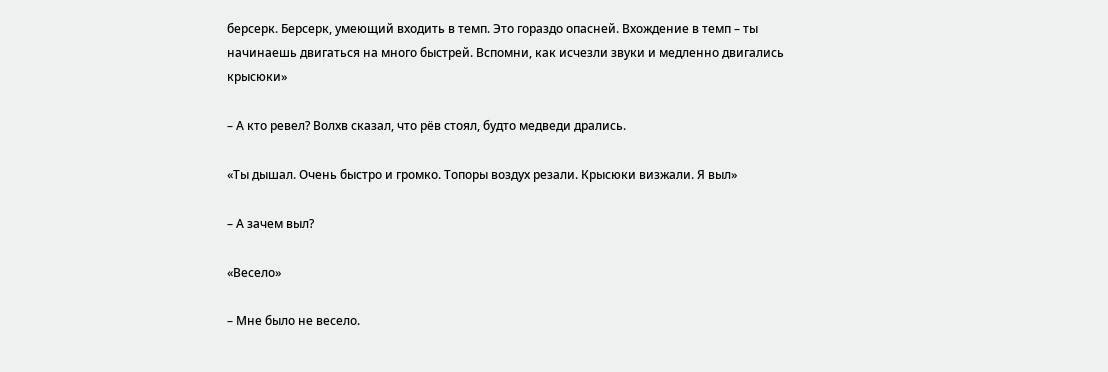берсерк. Берсерк, умеющий входить в темп. Это гораздо опасней. Вхождение в темп – ты начинаешь двигаться на много быстрей. Вспомни, как исчезли звуки и медленно двигались крысюки»

– А кто ревел? Волхв сказал, что рёв стоял, будто медведи дрались.

«Ты дышал. Очень быстро и громко. Топоры воздух резали. Крысюки визжали. Я выл»

– А зачем выл?

«Весело»

– Мне было не весело.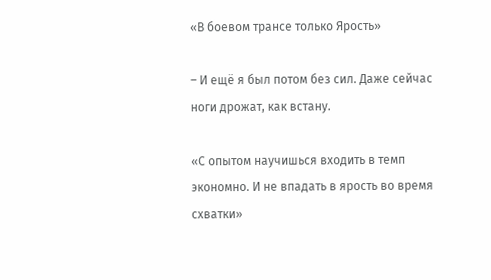«В боевом трансе только Ярость»

– И ещё я был потом без сил. Даже сейчас ноги дрожат, как встану.

«С опытом научишься входить в темп экономно. И не впадать в ярость во время схватки»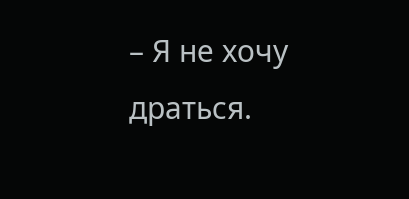– Я не хочу драться.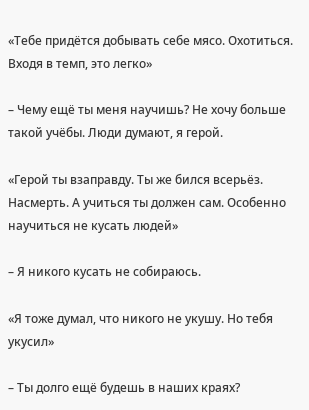«Тебе придётся добывать себе мясо. Охотиться. Входя в темп, это легко»

– Чему ещё ты меня научишь? Не хочу больше такой учёбы. Люди думают, я герой.

«Герой ты взаправду. Ты же бился всерьёз. Насмерть. А учиться ты должен сам. Особенно научиться не кусать людей»

– Я никого кусать не собираюсь.

«Я тоже думал, что никого не укушу. Но тебя укусил»

– Ты долго ещё будешь в наших краях?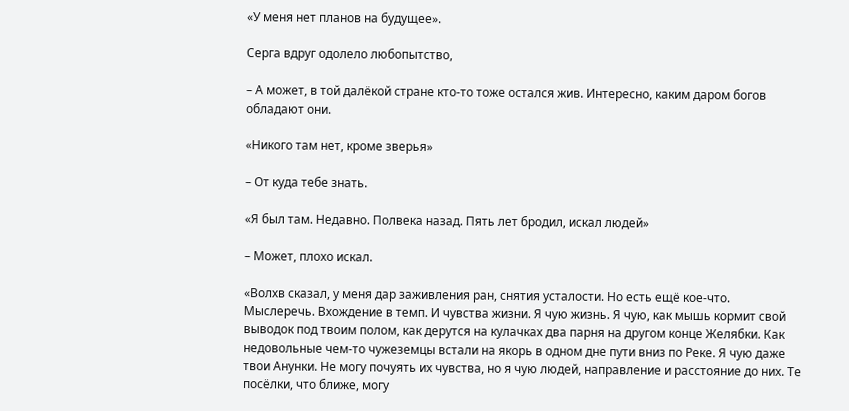«У меня нет планов на будущее».

Серга вдруг одолело любопытство,

– А может, в той далёкой стране кто-то тоже остался жив. Интересно, каким даром богов обладают они.

«Никого там нет, кроме зверья»

– От куда тебе знать.

«Я был там. Недавно. Полвека назад. Пять лет бродил, искал людей»

– Может, плохо искал.

«Волхв сказал, у меня дар заживления ран, снятия усталости. Но есть ещё кое-что. Мыслеречь. Вхождение в темп. И чувства жизни. Я чую жизнь. Я чую, как мышь кормит свой выводок под твоим полом, как дерутся на кулачках два парня на другом конце Желябки. Как недовольные чем-то чужеземцы встали на якорь в одном дне пути вниз по Реке. Я чую даже твои Анунки. Не могу почуять их чувства, но я чую людей, направление и расстояние до них. Те посёлки, что ближе, могу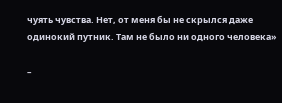чуять чувства. Нет, от меня бы не скрылся даже одинокий путник. Там не было ни одного человека»

–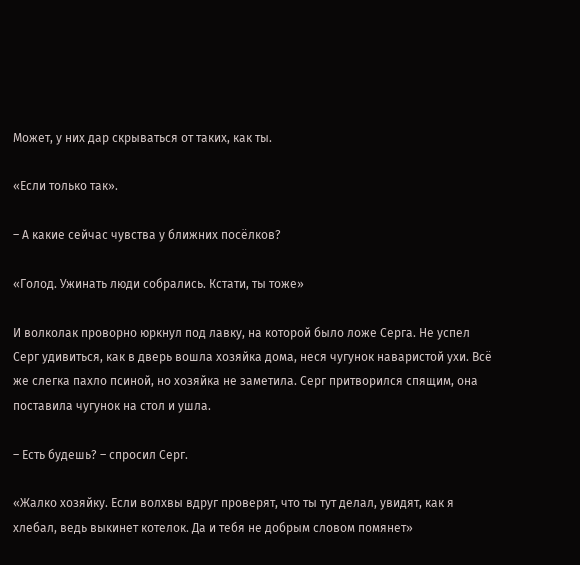Может, у них дар скрываться от таких, как ты.

«Если только так».

– А какие сейчас чувства у ближних посёлков?

«Голод. Ужинать люди собрались. Кстати, ты тоже»

И волколак проворно юркнул под лавку, на которой было ложе Серга. Не успел Серг удивиться, как в дверь вошла хозяйка дома, неся чугунок наваристой ухи. Всё же слегка пахло псиной, но хозяйка не заметила. Серг притворился спящим, она поставила чугунок на стол и ушла.

– Есть будешь? – спросил Серг.

«Жалко хозяйку. Если волхвы вдруг проверят, что ты тут делал, увидят, как я хлебал, ведь выкинет котелок. Да и тебя не добрым словом помянет»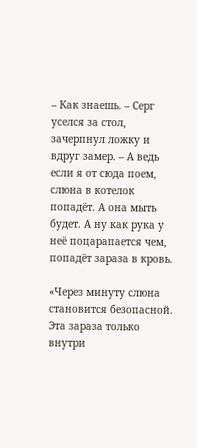– Как знаешь. – Серг уселся за стол, зачерпнул ложку и вдруг замер. – А ведь если я от сюда поем, слюна в котелок попадёт. А она мыть будет. А ну как рука у неё поцарапается чем, попадёт зараза в кровь.

«Через минуту слюна становится безопасной. Эта зараза только внутри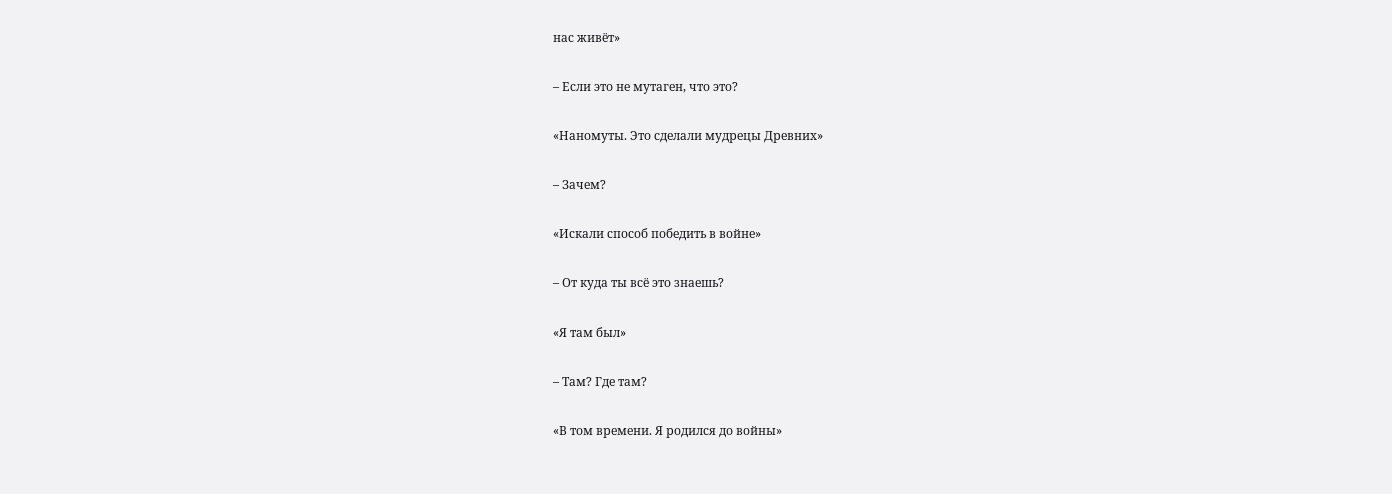нас живёт»

– Если это не мутаген, что это?

«Наномуты. Это сделали мудрецы Древних»

– Зачем?

«Искали способ победить в войне»

– От куда ты всё это знаешь?

«Я там был»

– Там? Где там?

«В том времени. Я родился до войны»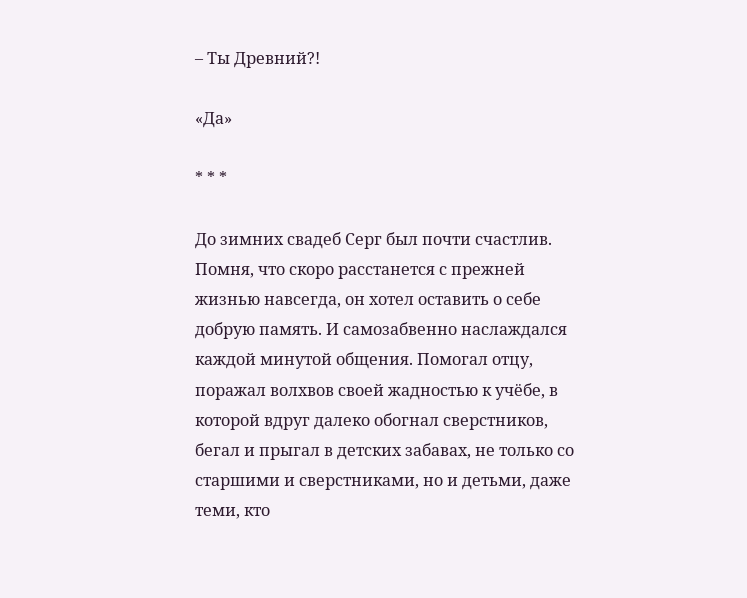– Ты Древний?!

«Да»

* * *

До зимних свадеб Серг был почти счастлив. Помня, что скоро расстанется с прежней жизнью навсегда, он хотел оставить о себе добрую память. И самозабвенно наслаждался каждой минутой общения. Помогал отцу, поражал волхвов своей жадностью к учёбе, в которой вдруг далеко обогнал сверстников, бегал и прыгал в детских забавах, не только со старшими и сверстниками, но и детьми, даже теми, кто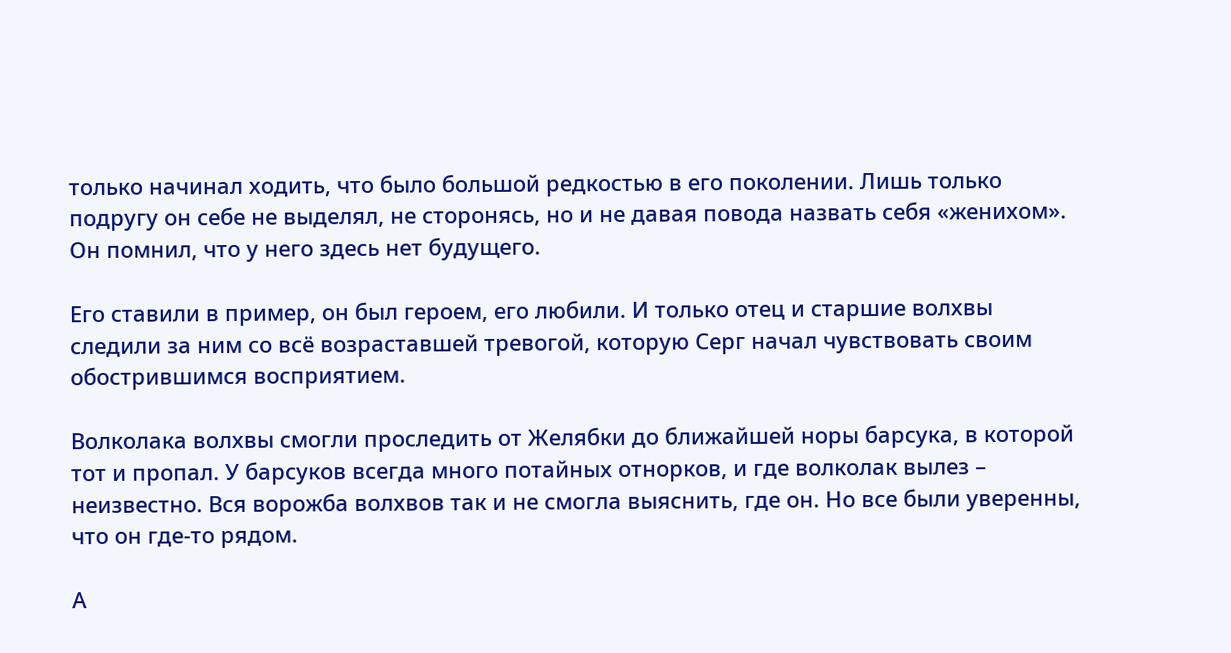только начинал ходить, что было большой редкостью в его поколении. Лишь только подругу он себе не выделял, не сторонясь, но и не давая повода назвать себя «женихом». Он помнил, что у него здесь нет будущего.

Его ставили в пример, он был героем, его любили. И только отец и старшие волхвы следили за ним со всё возраставшей тревогой, которую Серг начал чувствовать своим обострившимся восприятием.

Волколака волхвы смогли проследить от Желябки до ближайшей норы барсука, в которой тот и пропал. У барсуков всегда много потайных отнорков, и где волколак вылез – неизвестно. Вся ворожба волхвов так и не смогла выяснить, где он. Но все были уверенны, что он где-то рядом.

А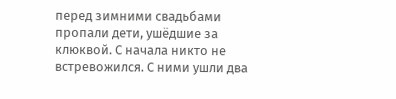перед зимними свадьбами пропали дети, ушёдшие за клюквой. С начала никто не встревожился. С ними ушли два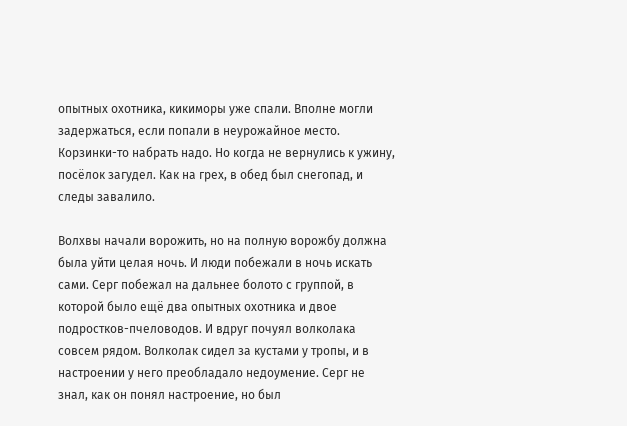опытных охотника, кикиморы уже спали. Вполне могли задержаться, если попали в неурожайное место. Корзинки-то набрать надо. Но когда не вернулись к ужину, посёлок загудел. Как на грех, в обед был снегопад, и следы завалило.

Волхвы начали ворожить, но на полную ворожбу должна была уйти целая ночь. И люди побежали в ночь искать сами. Серг побежал на дальнее болото с группой, в которой было ещё два опытных охотника и двое подростков-пчеловодов. И вдруг почуял волколака совсем рядом. Волколак сидел за кустами у тропы, и в настроении у него преобладало недоумение. Серг не знал, как он понял настроение, но был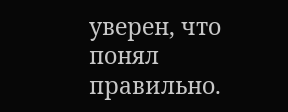уверен, что понял правильно.